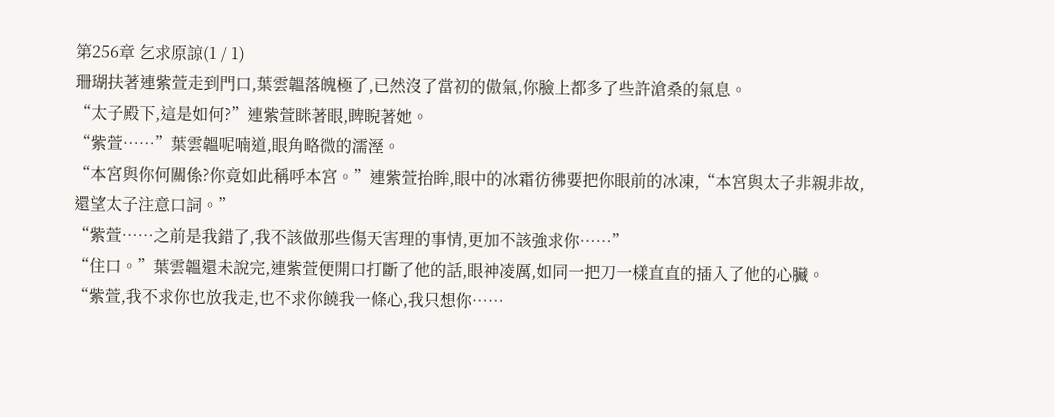第256章 乞求原諒(1 / 1)
珊瑚扶著連紫萱走到門口,葉雲韞落魄極了,已然沒了當初的傲氣,你臉上都多了些許滄桑的氣息。
“太子殿下,這是如何?”連紫萱眯著眼,睥睨著她。
“紫萱……”葉雲韞呢喃道,眼角略微的濡溼。
“本宮與你何關係?你竟如此稱呼本宮。”連紫萱抬眸,眼中的冰霜彷彿要把你眼前的冰凍,“本宮與太子非親非故,還望太子注意口詞。”
“紫萱……之前是我錯了,我不該做那些傷天害理的事情,更加不該強求你……”
“住口。”葉雲韞還未說完,連紫萱便開口打斷了他的話,眼神凌厲,如同一把刀一樣直直的插入了他的心臟。
“紫萱,我不求你也放我走,也不求你饒我一條心,我只想你……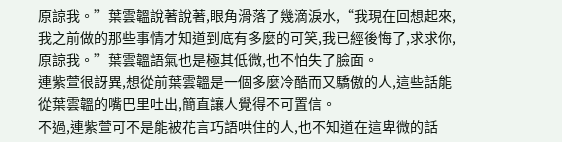原諒我。”葉雲韞說著說著,眼角滑落了幾滴淚水,“我現在回想起來,我之前做的那些事情才知道到底有多麼的可笑,我已經後悔了,求求你,原諒我。”葉雲韞語氣也是極其低微,也不怕失了臉面。
連紫萱很訝異,想從前葉雲韞是一個多麼冷酷而又驕傲的人,這些話能從葉雲韞的嘴巴里吐出,簡直讓人覺得不可置信。
不過,連紫萱可不是能被花言巧語哄住的人,也不知道在這卑微的話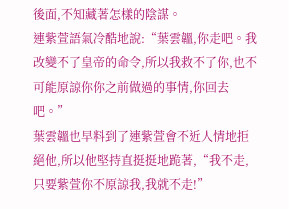後面,不知藏著怎樣的陰謀。
連紫萱語氣冷酷地說:“葉雲韞,你走吧。我改變不了皇帝的命令,所以我救不了你,也不可能原諒你你之前做過的事情,你回去吧。”
葉雲韞也早料到了連紫萱會不近人情地拒絕他,所以他堅持直挺挺地跪著,“我不走,只要紫萱你不原諒我,我就不走!”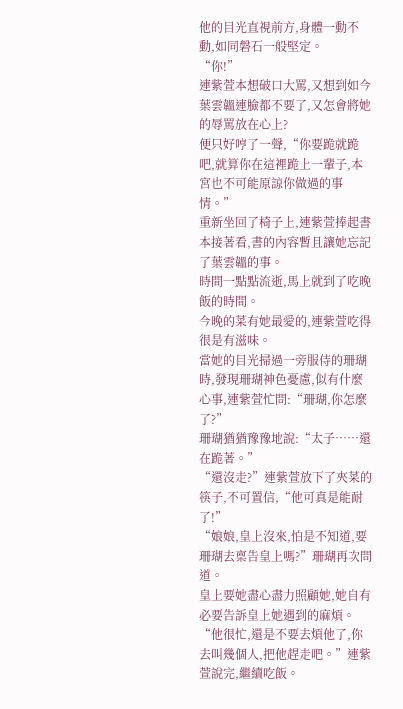他的目光直視前方,身體一動不動,如同磐石一般堅定。
“你!”
連紫萱本想破口大罵,又想到如今葉雲韞連臉都不要了,又怎會將她的辱罵放在心上?
便只好哼了一聲,“你要跪就跪吧,就算你在這裡跪上一輩子,本宮也不可能原諒你做過的事情。”
重新坐回了椅子上,連紫萱捧起書本接著看,書的內容暫且讓她忘記了葉雲韞的事。
時間一點點流逝,馬上就到了吃晚飯的時間。
今晚的菜有她最愛的,連紫萱吃得很是有滋味。
當她的目光掃過一旁服侍的珊瑚時,發現珊瑚神色憂慮,似有什麼心事,連紫萱忙問:“珊瑚,你怎麼了?”
珊瑚猶猶豫豫地說:“太子……還在跪著。”
“還沒走?”連紫萱放下了夾菜的筷子,不可置信,“他可真是能耐了!”
“娘娘,皇上沒來,怕是不知道,要珊瑚去稟告皇上嗎?”珊瑚再次問道。
皇上要她盡心盡力照顧她,她自有必要告訴皇上她遇到的麻煩。
“他很忙,還是不要去煩他了,你去叫幾個人,把他趕走吧。”連紫萱說完,繼續吃飯。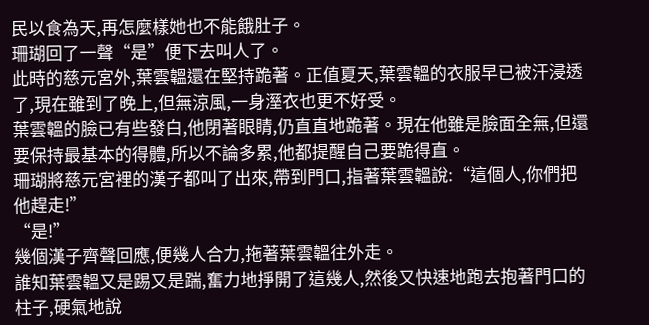民以食為天,再怎麼樣她也不能餓肚子。
珊瑚回了一聲“是”便下去叫人了。
此時的慈元宮外,葉雲韞還在堅持跪著。正值夏天,葉雲韞的衣服早已被汗浸透了,現在雖到了晚上,但無涼風,一身溼衣也更不好受。
葉雲韞的臉已有些發白,他閉著眼睛,仍直直地跪著。現在他雖是臉面全無,但還要保持最基本的得體,所以不論多累,他都提醒自己要跪得直。
珊瑚將慈元宮裡的漢子都叫了出來,帶到門口,指著葉雲韞說:“這個人,你們把他趕走!”
“是!”
幾個漢子齊聲回應,便幾人合力,拖著葉雲韞往外走。
誰知葉雲韞又是踢又是踹,奮力地掙開了這幾人,然後又快速地跑去抱著門口的柱子,硬氣地說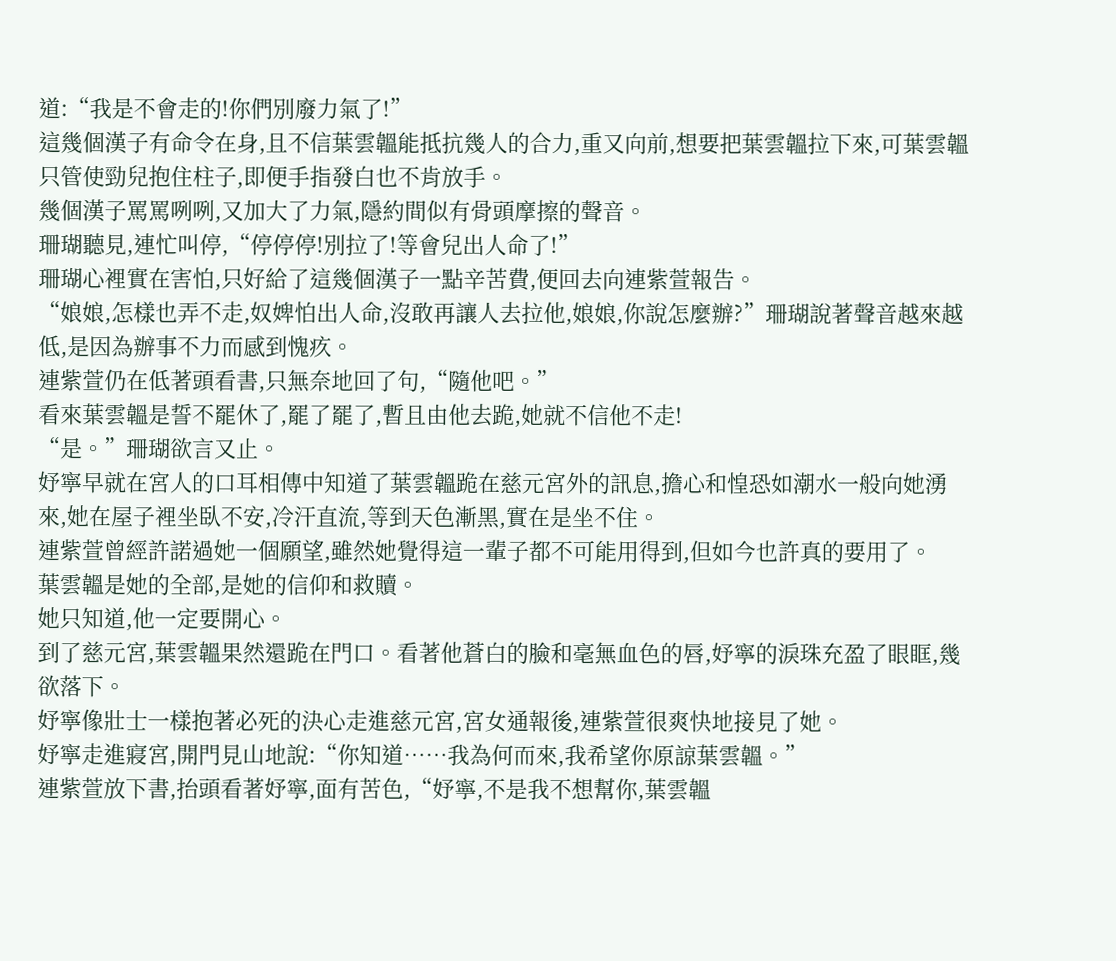道:“我是不會走的!你們別廢力氣了!”
這幾個漢子有命令在身,且不信葉雲韞能抵抗幾人的合力,重又向前,想要把葉雲韞拉下來,可葉雲韞只管使勁兒抱住柱子,即便手指發白也不肯放手。
幾個漢子罵罵咧咧,又加大了力氣,隱約間似有骨頭摩擦的聲音。
珊瑚聽見,連忙叫停,“停停停!別拉了!等會兒出人命了!”
珊瑚心裡實在害怕,只好給了這幾個漢子一點辛苦費,便回去向連紫萱報告。
“娘娘,怎樣也弄不走,奴婢怕出人命,沒敢再讓人去拉他,娘娘,你說怎麼辦?”珊瑚說著聲音越來越低,是因為辦事不力而感到愧疚。
連紫萱仍在低著頭看書,只無奈地回了句,“隨他吧。”
看來葉雲韞是誓不罷休了,罷了罷了,暫且由他去跪,她就不信他不走!
“是。”珊瑚欲言又止。
妤寧早就在宮人的口耳相傳中知道了葉雲韞跪在慈元宮外的訊息,擔心和惶恐如潮水一般向她湧來,她在屋子裡坐臥不安,冷汗直流,等到天色漸黑,實在是坐不住。
連紫萱曾經許諾過她一個願望,雖然她覺得這一輩子都不可能用得到,但如今也許真的要用了。
葉雲韞是她的全部,是她的信仰和救贖。
她只知道,他一定要開心。
到了慈元宮,葉雲韞果然還跪在門口。看著他蒼白的臉和毫無血色的唇,妤寧的淚珠充盈了眼眶,幾欲落下。
妤寧像壯士一樣抱著必死的決心走進慈元宮,宮女通報後,連紫萱很爽快地接見了她。
妤寧走進寢宮,開門見山地說:“你知道……我為何而來,我希望你原諒葉雲韞。”
連紫萱放下書,抬頭看著妤寧,面有苦色,“妤寧,不是我不想幫你,葉雲韞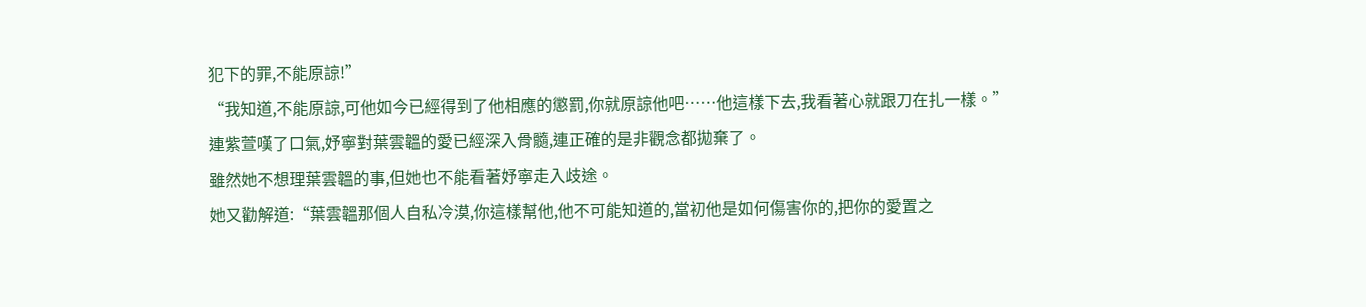犯下的罪,不能原諒!”
“我知道,不能原諒,可他如今已經得到了他相應的懲罰,你就原諒他吧……他這樣下去,我看著心就跟刀在扎一樣。”
連紫萱嘆了口氣,妤寧對葉雲韞的愛已經深入骨髓,連正確的是非觀念都拋棄了。
雖然她不想理葉雲韞的事,但她也不能看著妤寧走入歧途。
她又勸解道:“葉雲韞那個人自私冷漠,你這樣幫他,他不可能知道的,當初他是如何傷害你的,把你的愛置之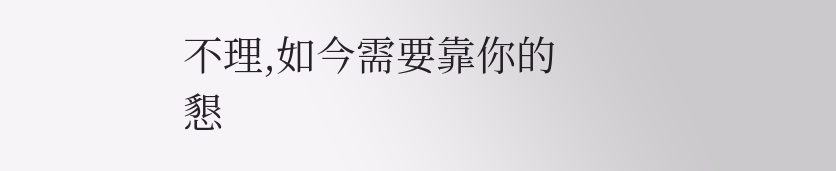不理,如今需要靠你的懇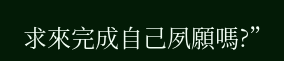求來完成自己夙願嗎?”